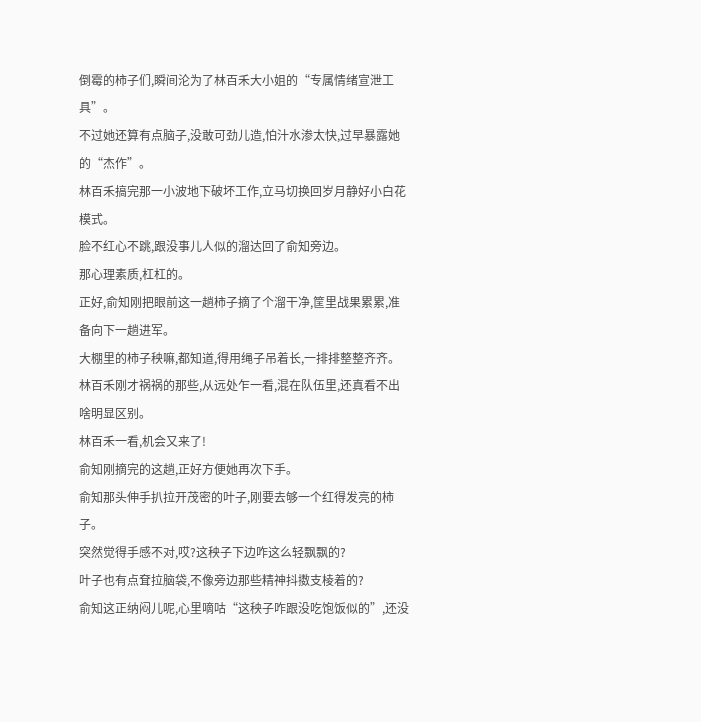倒霉的柿子们,瞬间沦为了林百禾大小姐的“专属情绪宣泄工具”。
不过她还算有点脑子,没敢可劲儿造,怕汁水渗太快,过早暴露她的“杰作”。
林百禾搞完那一小波地下破坏工作,立马切换回岁月静好小白花模式。
脸不红心不跳,跟没事儿人似的溜达回了俞知旁边。
那心理素质,杠杠的。
正好,俞知刚把眼前这一趟柿子摘了个溜干净,筐里战果累累,准备向下一趟进军。
大棚里的柿子秧嘛,都知道,得用绳子吊着长,一排排整整齐齐。
林百禾刚才祸祸的那些,从远处乍一看,混在队伍里,还真看不出啥明显区别。
林百禾一看,机会又来了!
俞知刚摘完的这趟,正好方便她再次下手。
俞知那头伸手扒拉开茂密的叶子,刚要去够一个红得发亮的柿子。
突然觉得手感不对,哎?这秧子下边咋这么轻飘飘的?
叶子也有点耷拉脑袋,不像旁边那些精神抖擞支棱着的?
俞知这正纳闷儿呢,心里嘀咕“这秧子咋跟没吃饱饭似的”,还没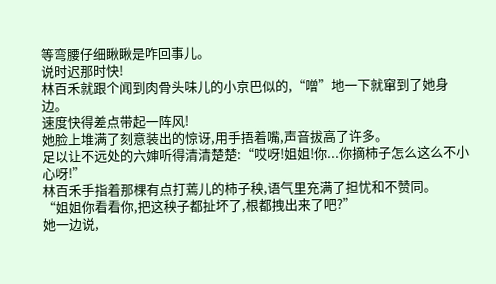等弯腰仔细瞅瞅是咋回事儿。
说时迟那时快!
林百禾就跟个闻到肉骨头味儿的小京巴似的,“噌”地一下就窜到了她身边。
速度快得差点带起一阵风!
她脸上堆满了刻意装出的惊讶,用手捂着嘴,声音拔高了许多。
足以让不远处的六婶听得清清楚楚:“哎呀!姐姐!你...你摘柿子怎么这么不小心呀!”
林百禾手指着那棵有点打蔫儿的柿子秧,语气里充满了担忧和不赞同。
“姐姐你看看你,把这秧子都扯坏了,根都拽出来了吧?”
她一边说,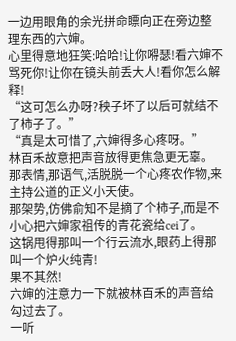一边用眼角的余光拼命瞟向正在旁边整理东西的六婶。
心里得意地狂笑:哈哈!让你嘚瑟!看六婶不骂死你!让你在镜头前丢大人!看你怎么解释!
“这可怎么办呀?秧子坏了以后可就结不了柿子了。”
“真是太可惜了,六婶得多心疼呀。”
林百禾故意把声音放得更焦急更无辜。
那表情,那语气,活脱脱一个心疼农作物,来主持公道的正义小天使。
那架势,仿佛俞知不是摘了个柿子,而是不小心把六婶家祖传的青花瓷给cei了。
这锅甩得那叫一个行云流水,眼药上得那叫一个炉火纯青!
果不其然!
六婶的注意力一下就被林百禾的声音给勾过去了。
一听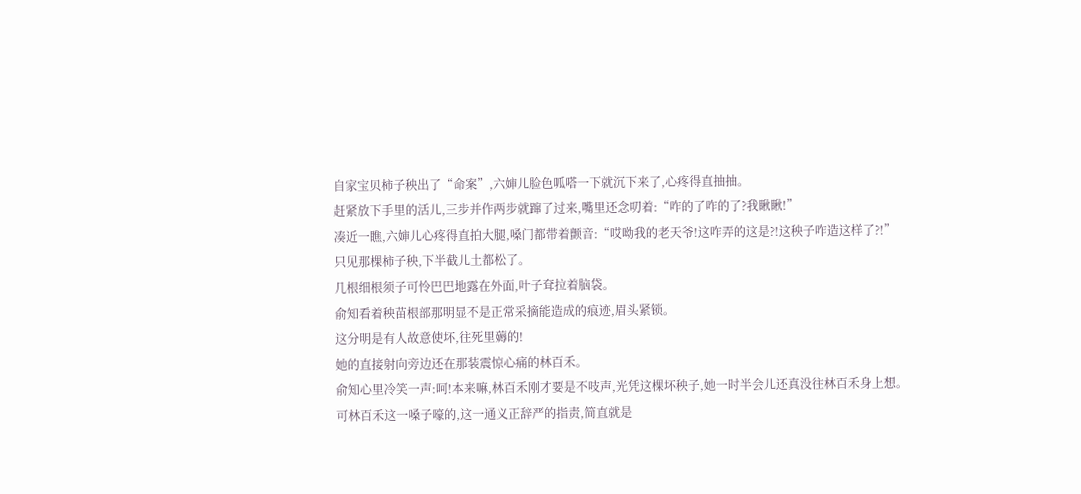自家宝贝柿子秧出了“命案”,六婶儿脸色呱嗒一下就沉下来了,心疼得直抽抽。
赶紧放下手里的活儿,三步并作两步就蹿了过来,嘴里还念叨着:“咋的了咋的了?我瞅瞅!”
凑近一瞧,六婶儿心疼得直拍大腿,嗓门都带着颤音:“哎呦我的老天爷!这咋弄的这是?!这秧子咋造这样了?!”
只见那棵柿子秧,下半截儿土都松了。
几根细根须子可怜巴巴地露在外面,叶子耷拉着脑袋。
俞知看着秧苗根部那明显不是正常采摘能造成的痕迹,眉头紧锁。
这分明是有人故意使坏,往死里薅的!
她的直接射向旁边还在那装震惊心痛的林百禾。
俞知心里冷笑一声:呵!本来嘛,林百禾刚才要是不吱声,光凭这棵坏秧子,她一时半会儿还真没往林百禾身上想。
可林百禾这一嗓子嚎的,这一通义正辞严的指责,简直就是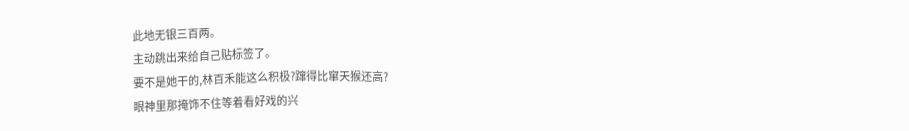此地无银三百两。
主动跳出来给自己贴标签了。
要不是她干的,林百禾能这么积极?蹿得比窜天猴还高?
眼神里那掩饰不住等着看好戏的兴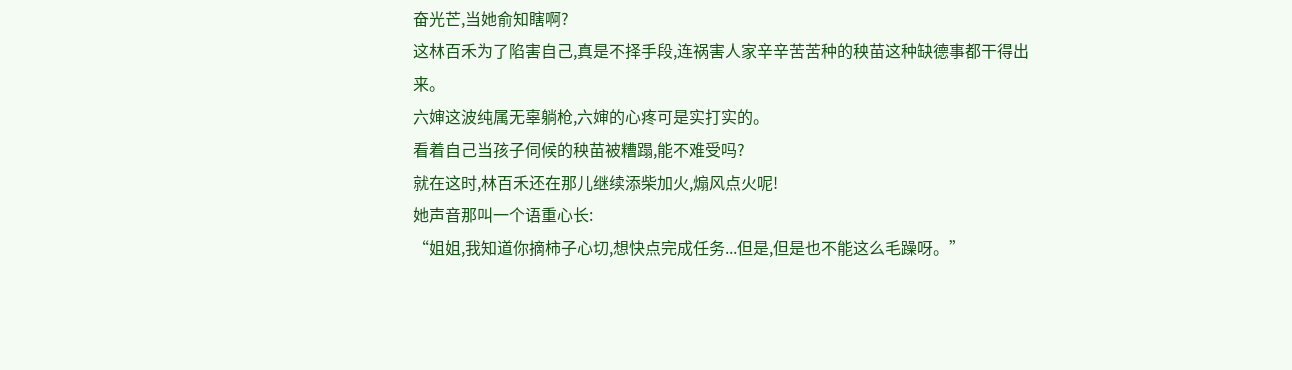奋光芒,当她俞知瞎啊?
这林百禾为了陷害自己,真是不择手段,连祸害人家辛辛苦苦种的秧苗这种缺德事都干得出来。
六婶这波纯属无辜躺枪,六婶的心疼可是实打实的。
看着自己当孩子伺候的秧苗被糟蹋,能不难受吗?
就在这时,林百禾还在那儿继续添柴加火,煽风点火呢!
她声音那叫一个语重心长:
“姐姐,我知道你摘柿子心切,想快点完成任务...但是,但是也不能这么毛躁呀。”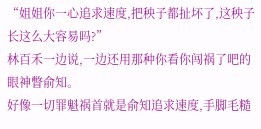“姐姐你一心追求速度,把秧子都扯坏了,这秧子长这么大容易吗?”
林百禾一边说,一边还用那种你看你闯祸了吧的眼神瞥俞知。
好像一切罪魁祸首就是俞知追求速度,手脚毛糙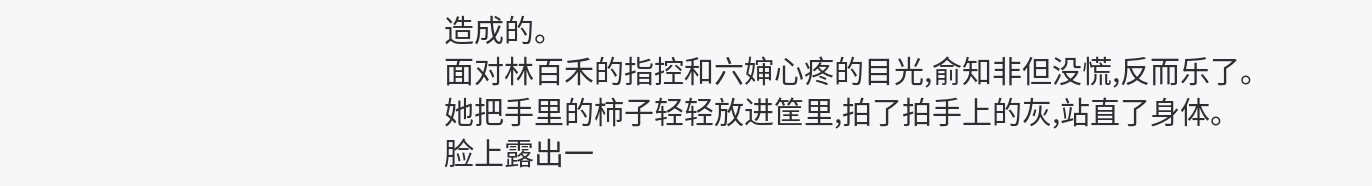造成的。
面对林百禾的指控和六婶心疼的目光,俞知非但没慌,反而乐了。
她把手里的柿子轻轻放进筐里,拍了拍手上的灰,站直了身体。
脸上露出一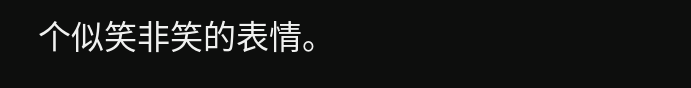个似笑非笑的表情。